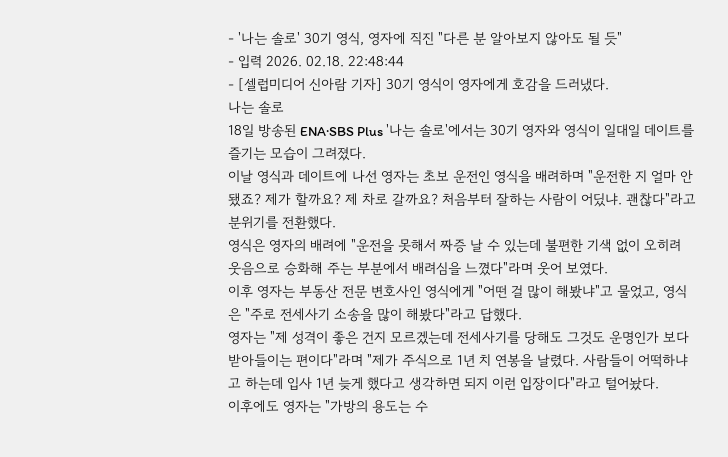- '나는 솔로' 30기 영식, 영자에 직진 "다른 분 알아보지 않아도 될 듯"
- 입력 2026. 02.18. 22:48:44
- [셀럽미디어 신아람 기자] 30기 영식이 영자에게 호감을 드러냈다.
나는 솔로
18일 방송된 ENA·SBS Plus '나는 솔로'에서는 30기 영자와 영식이 일대일 데이트를 즐기는 모습이 그려졌다.
이날 영식과 데이트에 나선 영자는 초보 운전인 영식을 배려하며 "운전한 지 얼마 안 됐죠? 제가 할까요? 제 차로 갈까요? 처음부터 잘하는 사람이 어딨냐. 괜찮다"라고 분위기를 전환했다.
영식은 영자의 배려에 "운전을 못해서 짜증 날 수 있는데 불편한 기색 없이 오히려 웃음으로 승화해 주는 부분에서 배려심을 느꼈다"라며 웃어 보였다.
이후 영자는 부동산 전문 변호사인 영식에게 "어떤 걸 많이 해봤냐"고 물었고, 영식은 "주로 전세사기 소송을 많이 해봤다"라고 답했다.
영자는 "제 성격이 좋은 건지 모르겠는데 전세사기를 당해도 그것도 운명인가 보다 받아들이는 편이다"라며 "제가 주식으로 1년 치 연봉을 날렸다. 사람들이 어떡하냐고 하는데 입사 1년 늦게 했다고 생각하면 되지 이런 입장이다"라고 털어놨다.
이후에도 영자는 "가방의 용도는 수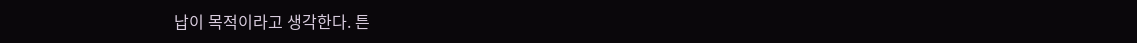납이 목적이라고 생각한다. 튼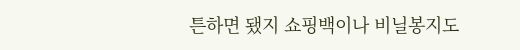튼하면 됐지 쇼핑백이나 비닐봉지도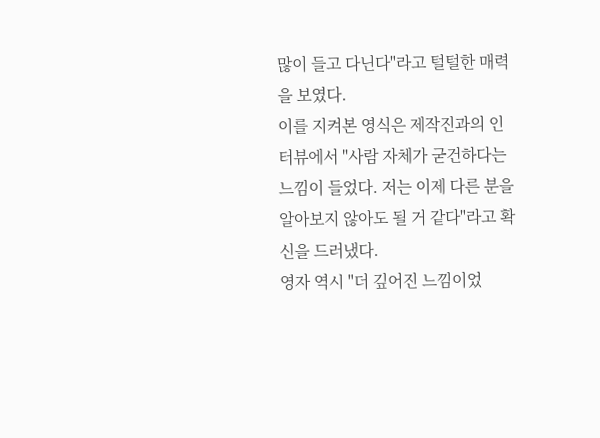많이 들고 다닌다"라고 털털한 매력을 보였다.
이를 지켜본 영식은 제작진과의 인터뷰에서 "사람 자체가 굳건하다는 느낌이 들었다. 저는 이제 다른 분을 알아보지 않아도 될 거 같다"라고 확신을 드러냈다.
영자 역시 "더 깊어진 느낌이었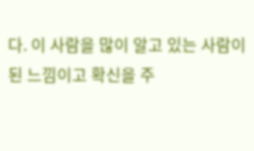다. 이 사람을 많이 알고 있는 사람이 된 느낌이고 확신을 주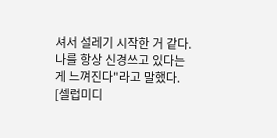셔서 설레기 시작한 거 같다. 나를 항상 신경쓰고 있다는 게 느껴진다"라고 말했다.
[셀럽미디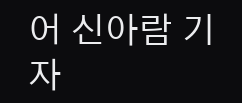어 신아람 기자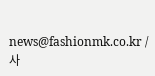news@fashionmk.co.kr / 사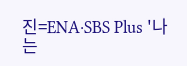진=ENA·SBS Plus '나는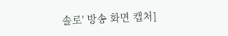솔로' 방송 화면 캡처]